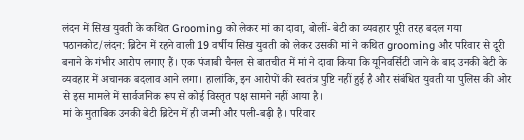लंदन में सिख युवती के कथित Grooming को लेकर मां का दावा, बोलीं- बेटी का व्यवहार पूरी तरह बदल गया
पठानकोट/लंदन: ब्रिटेन में रहने वाली 19 वर्षीय सिख युवती को लेकर उसकी मां ने कथित grooming और परिवार से दूरी बनाने के गंभीर आरोप लगाए हैं। एक पंजाबी चैनल से बातचीत में मां ने दावा किया कि यूनिवर्सिटी जाने के बाद उनकी बेटी के व्यवहार में अचानक बदलाव आने लगा। हालांकि, इन आरोपों की स्वतंत्र पुष्टि नहीं हुई है और संबंधित युवती या पुलिस की ओर से इस मामले में सार्वजनिक रूप से कोई विस्तृत पक्ष सामने नहीं आया है।
मां के मुताबिक उनकी बेटी ब्रिटेन में ही जन्मी और पली-बढ़ी है। परिवार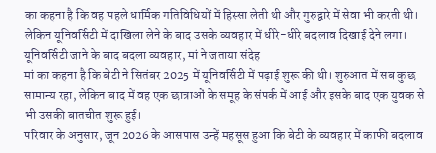का कहना है कि वह पहले धार्मिक गतिविधियों में हिस्सा लेती थी और गुरुद्वारे में सेवा भी करती थी। लेकिन यूनिवर्सिटी में दाखिला लेने के बाद उसके व्यवहार में धीरे-धीरे बदलाव दिखाई देने लगा।
यूनिवर्सिटी जाने के बाद बदला व्यवहार, मां ने जताया संदेह
मां का कहना है कि बेटी ने सितंबर 2025 में यूनिवर्सिटी में पढ़ाई शुरू की थी। शुरुआत में सब कुछ सामान्य रहा, लेकिन बाद में वह एक छात्राओं के समूह के संपर्क में आई और इसके बाद एक युवक से भी उसकी बातचीत शुरू हुई।
परिवार के अनुसार, जून 2026 के आसपास उन्हें महसूस हुआ कि बेटी के व्यवहार में काफी बदलाव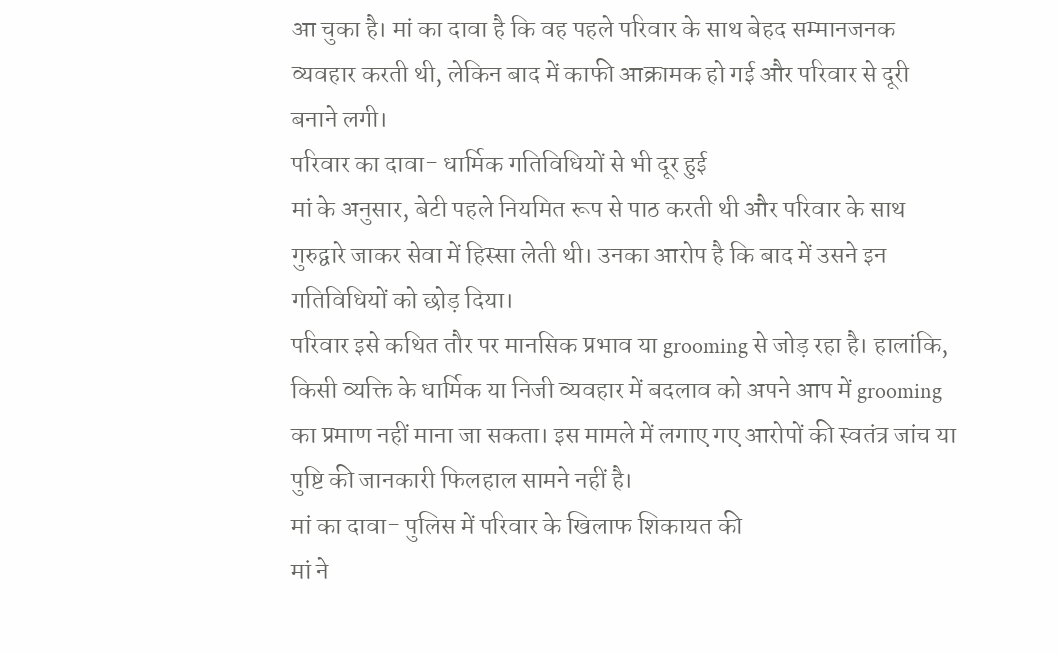आ चुका है। मां का दावा है कि वह पहले परिवार के साथ बेहद सम्मानजनक व्यवहार करती थी, लेकिन बाद में काफी आक्रामक हो गई और परिवार से दूरी बनाने लगी।
परिवार का दावा- धार्मिक गतिविधियों से भी दूर हुई
मां के अनुसार, बेटी पहले नियमित रूप से पाठ करती थी और परिवार के साथ गुरुद्वारे जाकर सेवा में हिस्सा लेती थी। उनका आरोप है कि बाद में उसने इन गतिविधियों को छोड़ दिया।
परिवार इसे कथित तौर पर मानसिक प्रभाव या grooming से जोड़ रहा है। हालांकि, किसी व्यक्ति के धार्मिक या निजी व्यवहार में बदलाव को अपने आप में grooming का प्रमाण नहीं माना जा सकता। इस मामले में लगाए गए आरोपों की स्वतंत्र जांच या पुष्टि की जानकारी फिलहाल सामने नहीं है।
मां का दावा- पुलिस में परिवार के खिलाफ शिकायत की
मां ने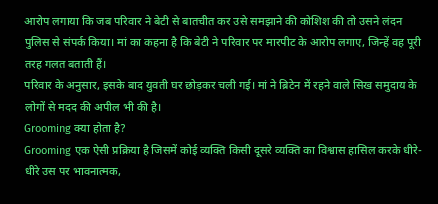आरोप लगाया कि जब परिवार ने बेटी से बातचीत कर उसे समझाने की कोशिश की तो उसने लंदन पुलिस से संपर्क किया। मां का कहना है कि बेटी ने परिवार पर मारपीट के आरोप लगाए, जिन्हें वह पूरी तरह गलत बताती हैं।
परिवार के अनुसार, इसके बाद युवती घर छोड़कर चली गई। मां ने ब्रिटेन में रहने वाले सिख समुदाय के लोगों से मदद की अपील भी की है।
Grooming क्या होता है?
Grooming एक ऐसी प्रक्रिया है जिसमें कोई व्यक्ति किसी दूसरे व्यक्ति का विश्वास हासिल करके धीरे-धीरे उस पर भावनात्मक,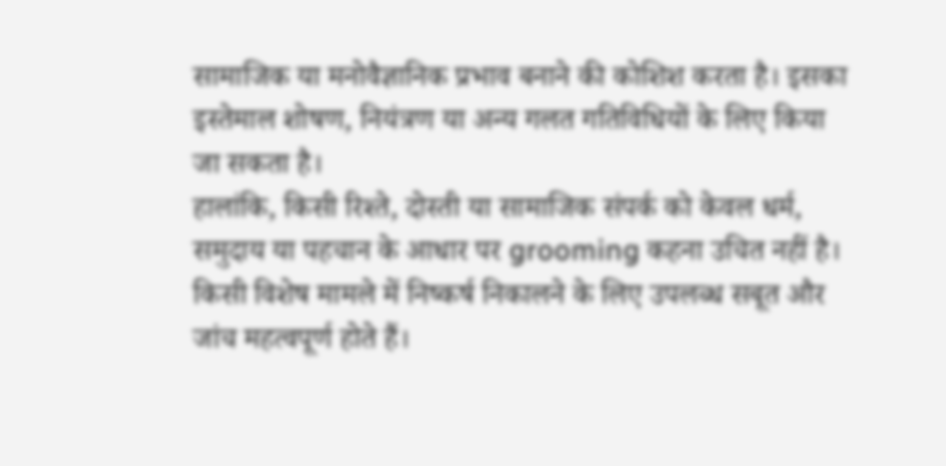सामाजिक या मनोवैज्ञानिक प्रभाव बनाने की कोशिश करता है। इसका इस्तेमाल शोषण, नियंत्रण या अन्य गलत गतिविधियों के लिए किया जा सकता है।
हालांकि, किसी रिश्ते, दोस्ती या सामाजिक संपर्क को केवल धर्म, समुदाय या पहचान के आधार पर grooming कहना उचित नहीं है। किसी विशेष मामले में निष्कर्ष निकालने के लिए उपलब्ध सबूत और जांच महत्वपूर्ण होते हैं।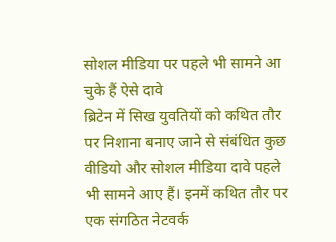सोशल मीडिया पर पहले भी सामने आ चुके हैं ऐसे दावे
ब्रिटेन में सिख युवतियों को कथित तौर पर निशाना बनाए जाने से संबंधित कुछ वीडियो और सोशल मीडिया दावे पहले भी सामने आए हैं। इनमें कथित तौर पर एक संगठित नेटवर्क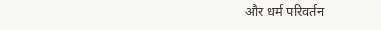और धर्म परिवर्तन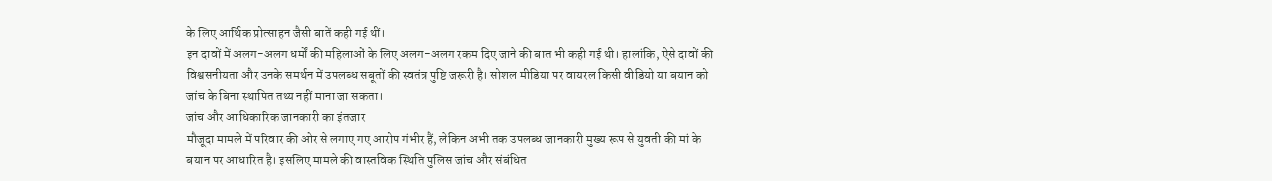के लिए आर्थिक प्रोत्साहन जैसी बातें कही गई थीं।
इन दावों में अलग-अलग धर्मों की महिलाओं के लिए अलग-अलग रकम दिए जाने की बात भी कही गई थी। हालांकि, ऐसे दावों की विश्वसनीयता और उनके समर्थन में उपलब्ध सबूतों की स्वतंत्र पुष्टि जरूरी है। सोशल मीडिया पर वायरल किसी वीडियो या बयान को जांच के बिना स्थापित तथ्य नहीं माना जा सकता।
जांच और आधिकारिक जानकारी का इंतजार
मौजूदा मामले में परिवार की ओर से लगाए गए आरोप गंभीर हैं, लेकिन अभी तक उपलब्ध जानकारी मुख्य रूप से युवती की मां के बयान पर आधारित है। इसलिए मामले की वास्तविक स्थिति पुलिस जांच और संबंधित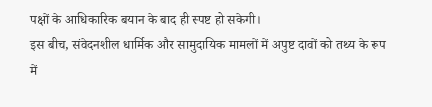पक्षों के आधिकारिक बयान के बाद ही स्पष्ट हो सकेगी।
इस बीच, संवेदनशील धार्मिक और सामुदायिक मामलों में अपुष्ट दावों को तथ्य के रूप में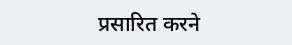प्रसारित करने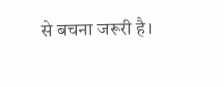से बचना जरूरी है।